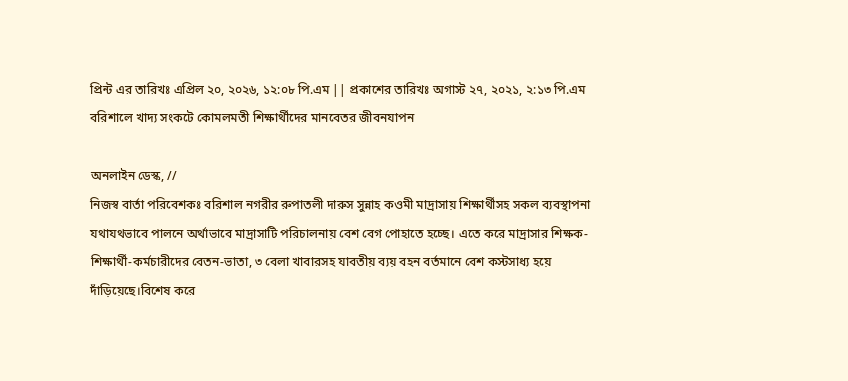প্রিন্ট এর তারিখঃ এপ্রিল ২০, ২০২৬, ১২:০৮ পি.এম || প্রকাশের তারিখঃ অগাস্ট ২৭, ২০২১, ২:১৩ পি.এম
বরিশালে খাদ্য সংকটে কোমলমতী শিক্ষার্থীদের মানবেতর জীবনযাপন

অনলাইন ডেস্ক, //
নিজস্ব বার্তা পরিবেশকঃ বরিশাল নগরীর রুপাতলী দারুস সুন্নাহ কওমী মাদ্রাসায় শিক্ষার্থীসহ সকল ব্যবস্থাপনা যথাযথভাবে পালনে অর্থাভাবে মাদ্রাসাটি পরিচালনায় বেশ বেগ পোহাতে হচ্ছে। এতে করে মাদ্রাসার শিক্ষক-শিক্ষার্থী-কর্মচারীদের বেতন-ভাতা, ৩ বেলা খাবারসহ যাবতীয় ব্যয় বহন বর্তমানে বেশ কস্টসাধ্য হয়ে দাঁড়িয়েছে।বিশেষ করে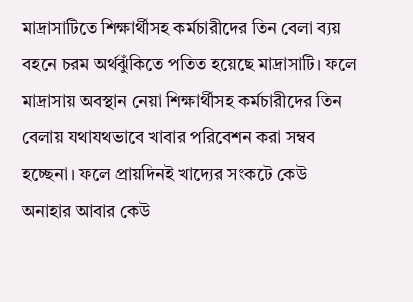মাদ্রাসাটিতে শিক্ষার্থীসহ কর্মচারীদের তিন বেলা ব্যয় বহনে চরম অর্থঝুঁকিতে পতিত হয়েছে মাদ্রাসাটি। ফলে মাদ্রাসায় অবস্থান নেয়া শিক্ষার্থীসহ কর্মচারীদের তিন বেলায় যথাযথভাবে খাবার পরিবেশন করা সম্বব হচ্ছেনা। ফলে প্রায়দিনই খাদ্যের সংকটে কেউ অনাহার আবার কেউ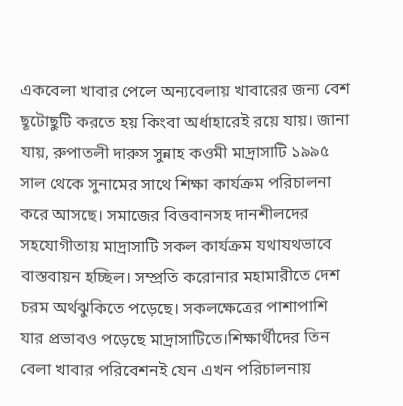একবেলা খাবার পেলে অন্যবেলায় খাবারের জন্য বেশ ছূটোছুটি করতে হয় কিংবা অর্ধাহারেই রয়ে যায়। জানা যায়, রুপাতলী দারুস সুন্নাহ কওমী মাদ্রাসাটি ১৯৯৫ সাল থেকে সুনামের সাথে শিক্ষা কার্যক্রম পরিচালনা করে আসছে। সমাজের বিত্তবানসহ দানশীলদের সহযোগীতায় মাদ্রাসাটি সকল কার্যক্রম যথাযথভাবে বাস্তবায়ন হচ্ছিল। সম্প্রতি করোনার মহামারীতে দেশ চরম অর্থঝুকিতে পড়েছে। সকলক্ষেত্রের পাশাপাশি যার প্রভাবও পড়েছে মাদ্রাসাটিতে।শিক্ষার্থীদের তিন বেলা খাবার পরিবেশনই যেন এখন পরিচালনায়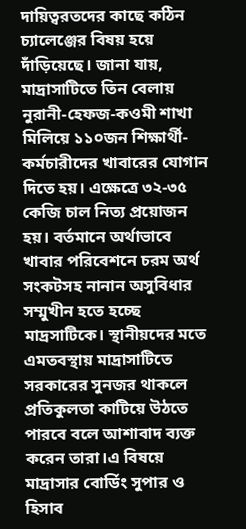দায়িত্বরতদের কাছে কঠিন চ্যালেঞ্জের বিষয় হয়ে দাঁড়িয়েছে। জানা যায়, মাদ্রাসাটিতে তিন বেলায় নুরানী-হেফজ-কওমী শাখা মিলিয়ে ১১০জন শিক্ষার্থী-কর্মচারীদের খাবারের যোগান দিতে হয়। এক্ষেত্রে ৩২-৩৫ কেজি চাল নিত্য প্রয়োজন হয়। বর্তমানে অর্থাভাবে খাবার পরিবেশনে চরম অর্থ সংকটসহ নানান অসুবিধার সম্মুখীন হতে হচ্ছে মাদ্রসাটিকে। স্থানীয়দের মতে এমতবস্থায় মাদ্রাসাটিতে সরকারের সুনজর থাকলে প্রতিকুলতা কাটিয়ে উঠতে পারবে বলে আশাবাদ ব্যক্ত করেন তারা।এ বিষয়ে মাদ্রাসার বোর্ডিং সুপার ও হিসাব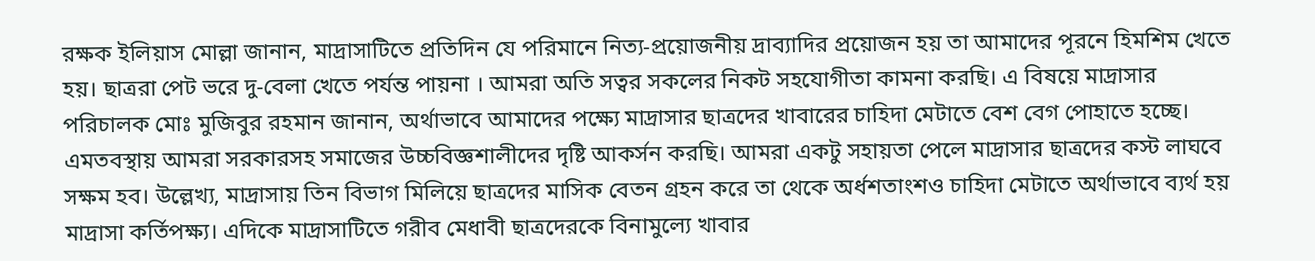রক্ষক ইলিয়াস মোল্লা জানান, মাদ্রাসাটিতে প্রতিদিন যে পরিমানে নিত্য-প্রয়োজনীয় দ্রাব্যাদির প্রয়োজন হয় তা আমাদের পূরনে হিমশিম খেতে হয়। ছাত্ররা পেট ভরে দু-বেলা খেতে পর্যন্ত পায়না । আমরা অতি সত্বর সকলের নিকট সহযোগীতা কামনা করছি। এ বিষয়ে মাদ্রাসার পরিচালক মোঃ মুজিবুর রহমান জানান, অর্থাভাবে আমাদের পক্ষ্যে মাদ্রাসার ছাত্রদের খাবারের চাহিদা মেটাতে বেশ বেগ পোহাতে হচ্ছে। এমতবস্থায় আমরা সরকারসহ সমাজের উচ্চবিজ্ঞশালীদের দৃষ্টি আকর্সন করছি। আমরা একটু সহায়তা পেলে মাদ্রাসার ছাত্রদের কস্ট লাঘবে সক্ষম হব। উল্লেখ্য, মাদ্রাসায় তিন বিভাগ মিলিয়ে ছাত্রদের মাসিক বেতন গ্রহন করে তা থেকে অর্ধশতাংশও চাহিদা মেটাতে অর্থাভাবে ব্যর্থ হয় মাদ্রাসা কর্তিপক্ষ্য। এদিকে মাদ্রাসাটিতে গরীব মেধাবী ছাত্রদেরকে বিনামুল্যে খাবার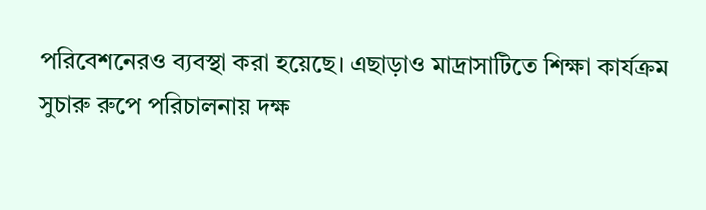পরিবেশনেরও ব্যবস্থা করা হয়েছে। এছাড়াও মাদ্রাসাটিতে শিক্ষা কার্যক্রম সুচারু রুপে পরিচালনায় দক্ষ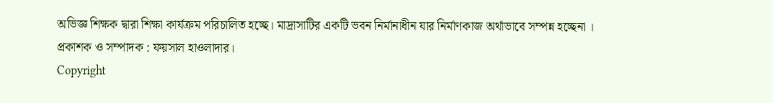অভিজ্ঞ শিক্ষক দ্বারা শিক্ষা কার্যক্রম পরিচালিত হচ্ছে। মাদ্রাসাটির একটি ভবন নির্মানাধীন যার নির্মাণকাজ অর্থাভাবে সম্পন্ন হচ্ছেনা ।
প্রকাশক ও সম্পাদক : ফয়সাল হাওলাদার।
Copyright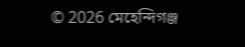© 2026 মেহেন্দিগঞ্জ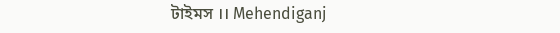টাইমস ।। Mehendiganj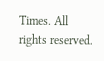Times. All rights reserved.